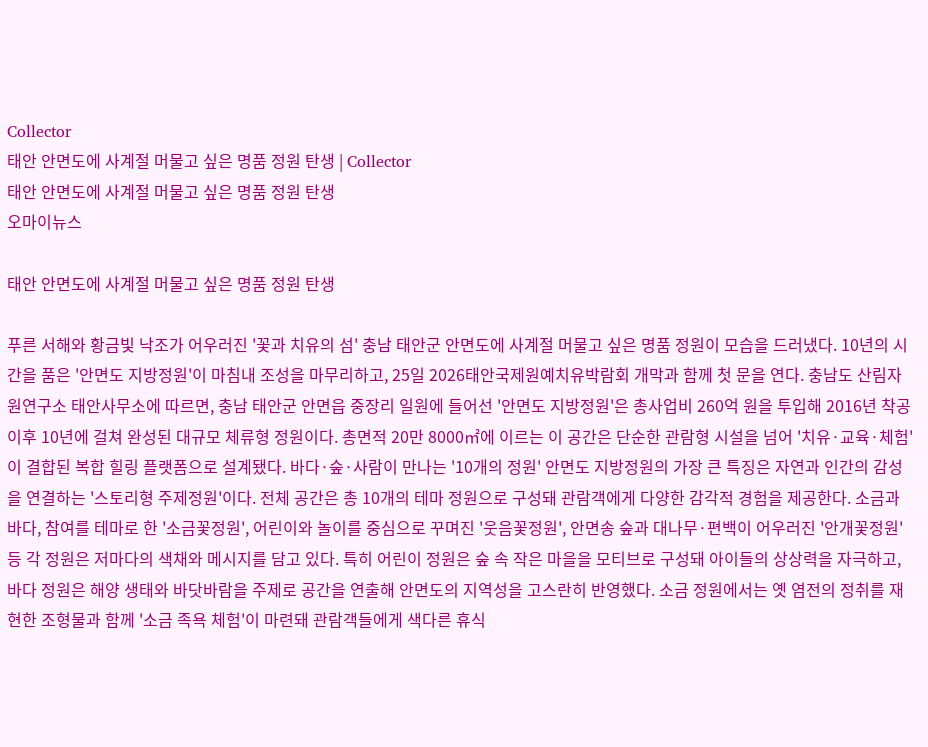Collector
태안 안면도에 사계절 머물고 싶은 명품 정원 탄생 | Collector
태안 안면도에 사계절 머물고 싶은 명품 정원 탄생
오마이뉴스

태안 안면도에 사계절 머물고 싶은 명품 정원 탄생

푸른 서해와 황금빛 낙조가 어우러진 '꽃과 치유의 섬' 충남 태안군 안면도에 사계절 머물고 싶은 명품 정원이 모습을 드러냈다. 10년의 시간을 품은 '안면도 지방정원'이 마침내 조성을 마무리하고, 25일 2026태안국제원예치유박람회 개막과 함께 첫 문을 연다. 충남도 산림자원연구소 태안사무소에 따르면, 충남 태안군 안면읍 중장리 일원에 들어선 '안면도 지방정원'은 총사업비 260억 원을 투입해 2016년 착공 이후 10년에 걸쳐 완성된 대규모 체류형 정원이다. 총면적 20만 8000㎡에 이르는 이 공간은 단순한 관람형 시설을 넘어 '치유·교육·체험'이 결합된 복합 힐링 플랫폼으로 설계됐다. 바다·숲·사람이 만나는 '10개의 정원' 안면도 지방정원의 가장 큰 특징은 자연과 인간의 감성을 연결하는 '스토리형 주제정원'이다. 전체 공간은 총 10개의 테마 정원으로 구성돼 관람객에게 다양한 감각적 경험을 제공한다. 소금과 바다, 참여를 테마로 한 '소금꽃정원', 어린이와 놀이를 중심으로 꾸며진 '웃음꽃정원', 안면송 숲과 대나무·편백이 어우러진 '안개꽃정원' 등 각 정원은 저마다의 색채와 메시지를 담고 있다. 특히 어린이 정원은 숲 속 작은 마을을 모티브로 구성돼 아이들의 상상력을 자극하고, 바다 정원은 해양 생태와 바닷바람을 주제로 공간을 연출해 안면도의 지역성을 고스란히 반영했다. 소금 정원에서는 옛 염전의 정취를 재현한 조형물과 함께 '소금 족욕 체험'이 마련돼 관람객들에게 색다른 휴식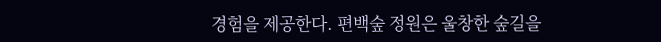경험을 제공한다. 편백숲 정원은 울창한 숲길을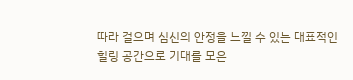따라 걸으며 심신의 안정을 느낄 수 있는 대표적인 힐링 공간으로 기대를 모은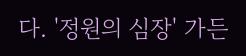다. '정원의 심장' 가든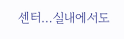센터…실내에서도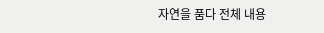자연을 품다 전체 내용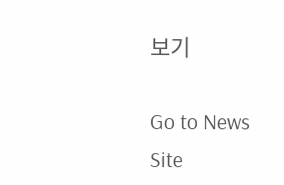보기

Go to News Site